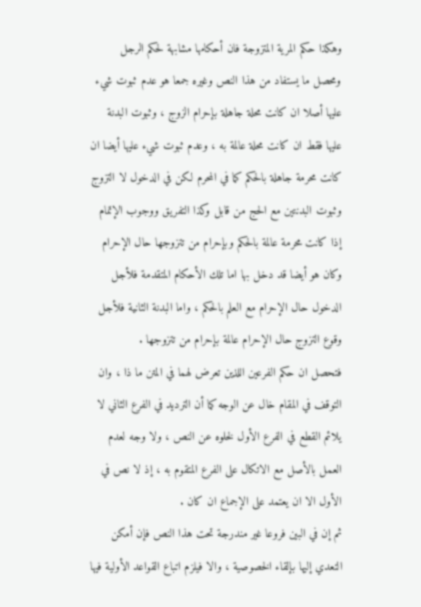وهكذا حكم المرية المتزوجة فان أحكامها مشابهة لحكم الرجل ومحصل ما يستفاد من هذا النص وغيره جمعا هو عدم ثبوت شيء عليها أصلا ان كانت محلة جاهلة بإحرام الزوج ، وثبوت البدنة عليها فقط ان كانت محلة عالمة به ، وعدم ثبوت شيء عليها أيضا ان كانت محرمة جاهلة بالحكم كما في المحرم لكن في الدخول لا التزوج وثبوت البدنتين مع الحج من قابل وكذا التفريق ووجوب الإتمام إذا كانت محرمة عالمة بالحكم وبإحرام من تتزوجها حال الإحرام وكان هو أيضا قد دخل بها اما تلك الأحكام المتقدمة فلأجل الدخول حال الإحرام مع العلم بالحكم ، واما البدنة الثانية فلأجل وقوع التزوج حال الإحرام عالمة بإحرام من تتزوجها .
فتحصل ان حكم الفرعين اللذين تعرض لهما في المتن ما ذا ، وان التوقف في المقام خال عن الوجه كما أن الترديد في الفرع الثاني لا يلائم القطع في الفرع الأول لخلوه عن النص ، ولا وجه لعدم العمل بالأصل مع الاتكال على الفرع المتقوم به ، إذ لا نص في الأول الا ان يعتمد على الإجماع ان كان .
ثم إن في البين فروعا غير مندرجة تحت هذا النص فإن أمكن التعدي إليها بإلقاء الخصوصية ، والا فيلزم اتباع القواعد الأولية فيها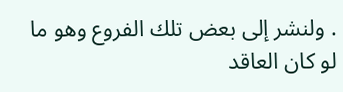. ولنشر إلى بعض تلك الفروع وهو ما لو كان العاقد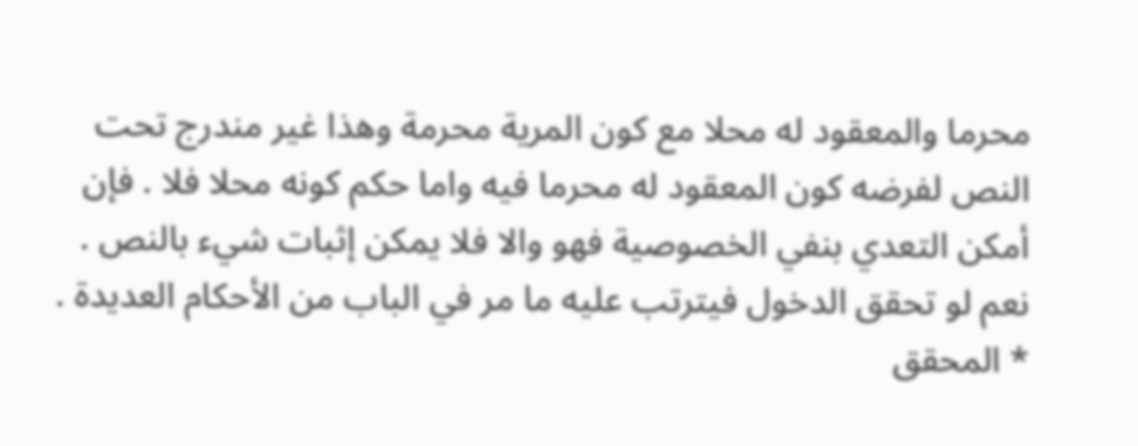محرما والمعقود له محلا مع كون المرية محرمة وهذا غير مندرج تحت النص لفرضه كون المعقود له محرما فيه واما حكم كونه محلا فلا . فإن أمكن التعدي بنفي الخصوصية فهو والا فلا يمكن إثبات شيء بالنص .
نعم لو تحقق الدخول فيترتب عليه ما مر في الباب من الأحكام العديدة .
* المحقق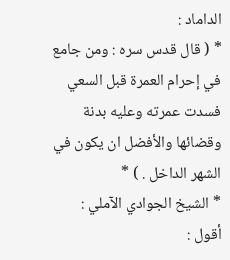الداماد :
* ( قال قدس سره : ومن جامع في إحرام العمرة قبل السعي فسدت عمرته وعليه بدنة وقضائها والأفضل ان يكون في الشهر الداخل . ) *
* الشيخ الجوادي الآملي :
أقول :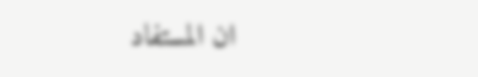ان المستفاد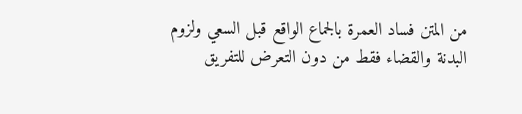من المتن فساد العمرة بالجماع الواقع قبل السعي ولزوم البدنة والقضاء فقط من دون التعرض للتفريق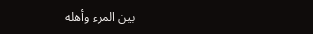بين المرء وأهله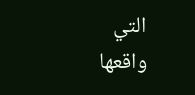التي واقعها